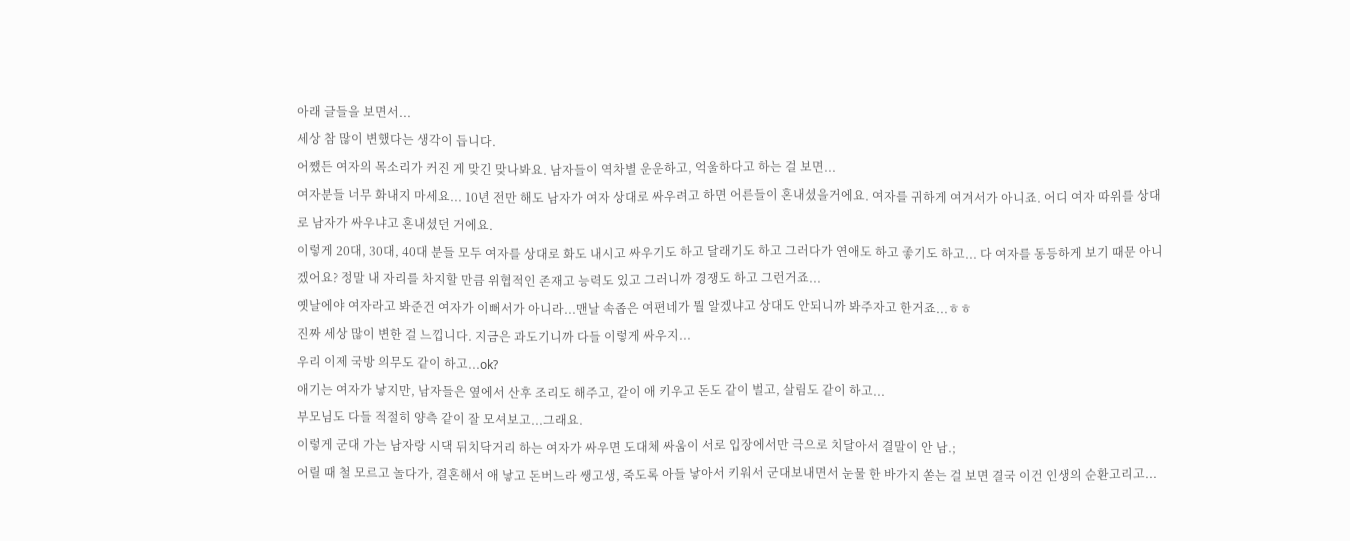아래 글들을 보면서...
세상 참 많이 변했다는 생각이 듭니다.
어쨌든 여자의 목소리가 커진 게 맞긴 맞나봐요. 남자들이 역차별 운운하고, 억울하다고 하는 걸 보면...
여자분들 너무 화내지 마세요... 10년 전만 해도 남자가 여자 상대로 싸우려고 하면 어른들이 혼내셨을거에요. 여자를 귀하게 여겨서가 아니죠. 어디 여자 따위를 상대로 남자가 싸우냐고 혼내셨던 거에요.
이렇게 20대, 30대, 40대 분들 모두 여자를 상대로 화도 내시고 싸우기도 하고 달래기도 하고 그러다가 연애도 하고 좋기도 하고... 다 여자를 동등하게 보기 때문 아니겠어요? 정말 내 자리를 차지할 만큼 위협적인 존재고 능력도 있고 그러니까 경쟁도 하고 그런거죠...
옛날에야 여자라고 봐준건 여자가 이뻐서가 아니라...맨날 속좁은 여편네가 뭘 알겠냐고 상대도 안되니까 봐주자고 한거죠...ㅎㅎ
진짜 세상 많이 변한 걸 느낍니다. 지금은 과도기니까 다들 이렇게 싸우지...
우리 이제 국방 의무도 같이 하고...ok?
애기는 여자가 낳지만, 남자들은 옆에서 산후 조리도 해주고, 같이 애 키우고 돈도 같이 벌고, 살림도 같이 하고...
부모님도 다들 적절히 양측 같이 잘 모셔보고...그래요.
이렇게 군대 가는 남자랑 시댁 뒤치닥거리 하는 여자가 싸우면 도대체 싸움이 서로 입장에서만 극으로 치달아서 결말이 안 남.;
어릴 때 철 모르고 놀다가, 결혼해서 애 낳고 돈버느라 쌩고생, 죽도록 아들 낳아서 키워서 군대보내면서 눈물 한 바가지 쏟는 걸 보면 결국 이건 인생의 순환고리고...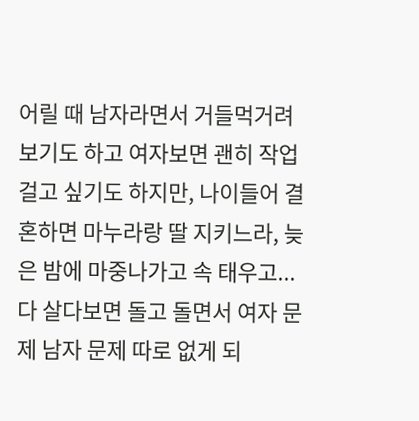어릴 때 남자라면서 거들먹거려 보기도 하고 여자보면 괜히 작업 걸고 싶기도 하지만, 나이들어 결혼하면 마누라랑 딸 지키느라, 늦은 밤에 마중나가고 속 태우고... 다 살다보면 돌고 돌면서 여자 문제 남자 문제 따로 없게 되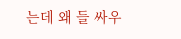는데 왜 들 싸우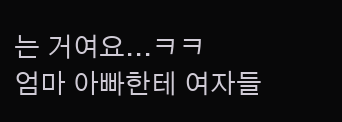는 거여요...ㅋㅋ
엄마 아빠한테 여자들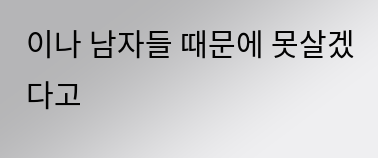이나 남자들 때문에 못살겠다고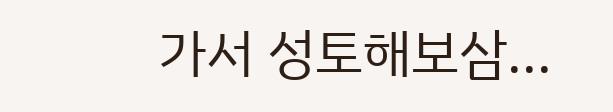가서 성토해보삼...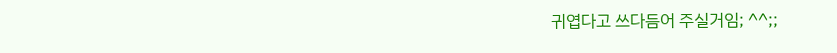귀엽다고 쓰다듬어 주실거임; ^^;;